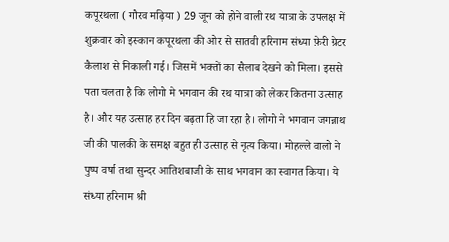कपूरथला ( गौरव मढ़िया ) 29 जून को होने वाली रथ यात्रा के उपलक्ष में शुक्रवार को इस्कान कपूरथला की ओर से सातवी हरिनाम संध्या फ़ेरी ग्रेटर कैलाश से निकाली गई। जिसमें भक्तों का सैलाब देखने को मिला। इससे पता चलता है कि लोगो मे भगवान की रथ यात्रा को लेकर कितना उत्साह है। और यह उत्साह हर दिन बढ़ता हि जा रहा है। लोगो ने भगवान जगन्नाथ जी की पालकी के समक्ष बहुत ही उत्साह से नृत्य किया। मोहल्ले वालो ने पुष्प वर्षा तथा सुन्दर आतिशबाजी के साथ भगवान का स्वागत किया। ये संध्या हरिनाम श्री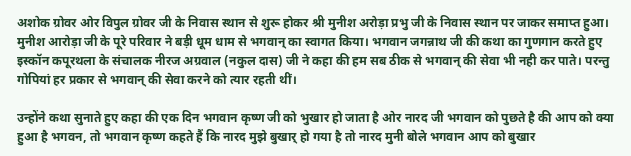अशोक ग्रोवर ओर विपुल ग्रोवर जी के निवास स्थान से शुरू होकर श्री मुनीश अरोड़ा प्रभु जी के निवास स्थान पर जाकर समाप्त हुआ। मुनीश आरोड़ा जी के पूरे परिवार ने बड़ी धूम धाम से भगवान् का स्वागत किया। भगवान जगन्नाथ जी की कथा का गुणगान करते हुए इस्कॉन कपूरथला के संचालक नीरज अग्रवाल (नकुल दास) जी ने कहा की हम सब ठीक से भगवान् की सेवा भी नही कर पाते। परन्तु गोपियां हर प्रकार से भगवान् की सेवा करने को त्यार रहती थीं।

उन्होंने कथा सुनाते हुए कहा की एक दिन भगवान कृष्ण जी को भुखार हो जाता है ओर नारद जी भगवान को पुछते है की आप को क्या हुआ है भगवन, तो भगवान कृष्ण कहते हैं कि नारद मुझे बुखार् हो गया है तो नारद मुनी बोले भगवान आप को बुखार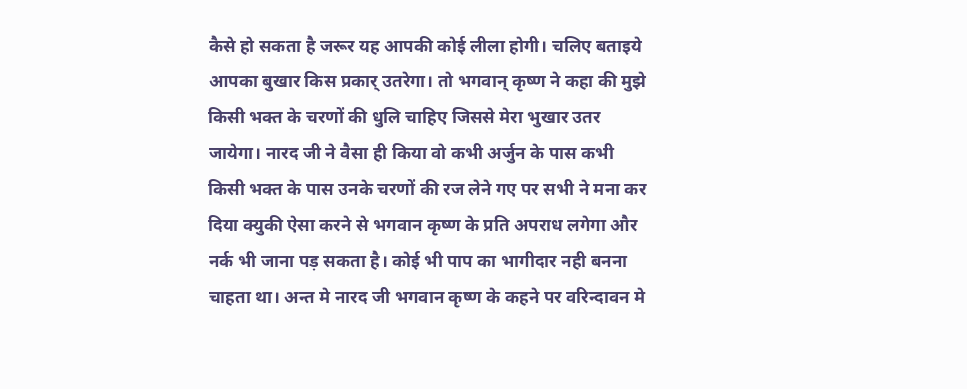कैसे हो सकता है जरूर यह आपकी कोई लीला होगी। चलिए बताइये आपका बुखार किस प्रकार् उतरेगा। तो भगवान् कृष्ण ने कहा की मुझे किसी भक्त के चरणों की धुलि चाहिए जिससे मेरा भुखार उतर जायेगा। नारद जी ने वैसा ही किया वो कभी अर्जुन के पास कभी किसी भक्त के पास उनके चरणों की रज लेने गए पर सभी ने मना कर दिया क्युकी ऐसा करने से भगवान कृष्ण के प्रति अपराध लगेगा और नर्क भी जाना पड़ सकता है। कोई भी पाप का भागीदार नही बनना चाहता था। अन्त मे नारद जी भगवान कृष्ण के कहने पर वरिन्दावन मे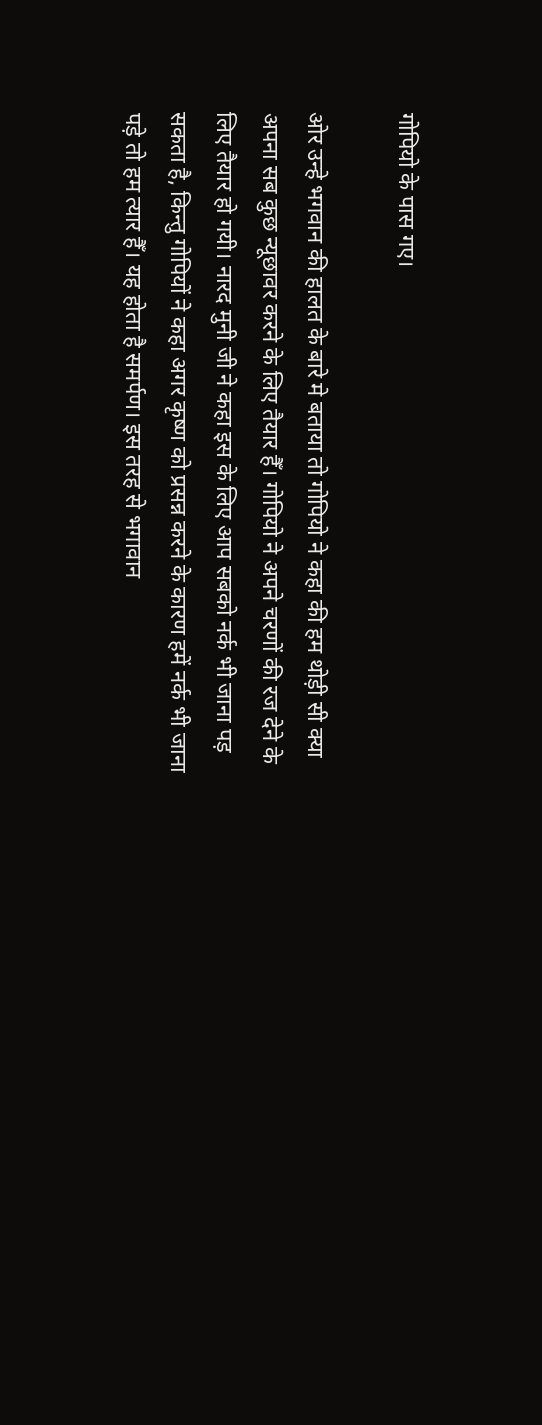गोपियो के पास गए।

ओर उन्हे भगवान की हालत के बारे मे बताया तो गोपियो ने कहा की हम थोड़ी सी क्या अपना सब कुछ न्यूछावर करने के लिए तैयार हैँ। गोपियो ने अपने चरणों की रज देने के लिए तैयार हो गयी। नारद मुनी जी ने कहा इस के लिए आप सबको नर्क भी जाना पड़ सकता है, किन्तु गोपियों ने कहा अगर कृष्ण को प्रसन्न करने के कारण हमें नर्क भी जाना पड़े तो हम त्यार हैँ। यह होता है समर्पण। इस तरह से भगावान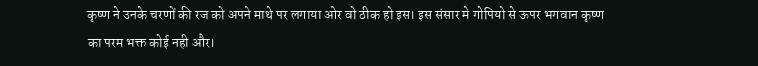कृष्ण ने उनके चरणों की रज को अपने माथे पर लगाया ओर वो ठीक हो इस। इस संसार मे गोपियो से ऊपर भगवान कृष्ण का परम भक्त कोई नही और।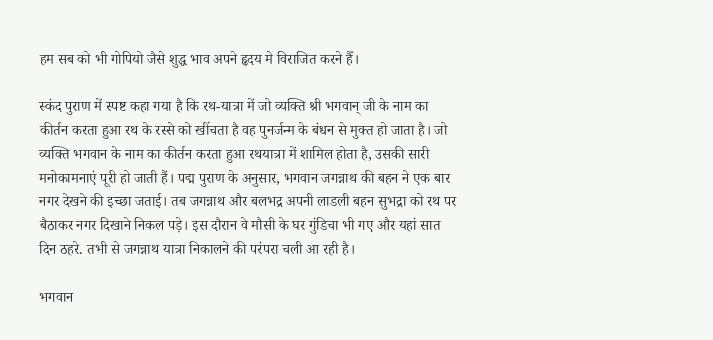हम सब को भी गोपियो जैसे शुद्ध भाव अपने हृदय मे विराजित करने हैँ।

स्कंद पुराण में स्पष्ट कहा गया है कि रथ-यात्रा में जो व्यक्ति श्री भगवान् जी के नाम का कीर्तन करता हुआ रथ के रस्से को खींचता है वह पुनर्जन्म के बंधन से मुक्त हो जाता है। जो व्यक्ति भगवान के नाम का कीर्तन करता हुआ रथयात्रा में शामिल होता है, उसकी सारी मनोकामनाएं पूरी हो जाती हैं। पद्म पुराण के अनुसार, भगवान जगन्नाथ की बहन ने एक बार नगर देखने की इच्छा जताई। तब जगन्नाथ और बलभद्र अपनी लाडली बहन सुभद्रा को रथ पर बैठाकर नगर दिखाने निकल पड़े। इस दौरान वे मौसी के घर गुंडिचा भी गए और यहां सात दिन ठहरे. तभी से जगन्नाथ यात्रा निकालने की परंपरा चली आ रही है।

भगवान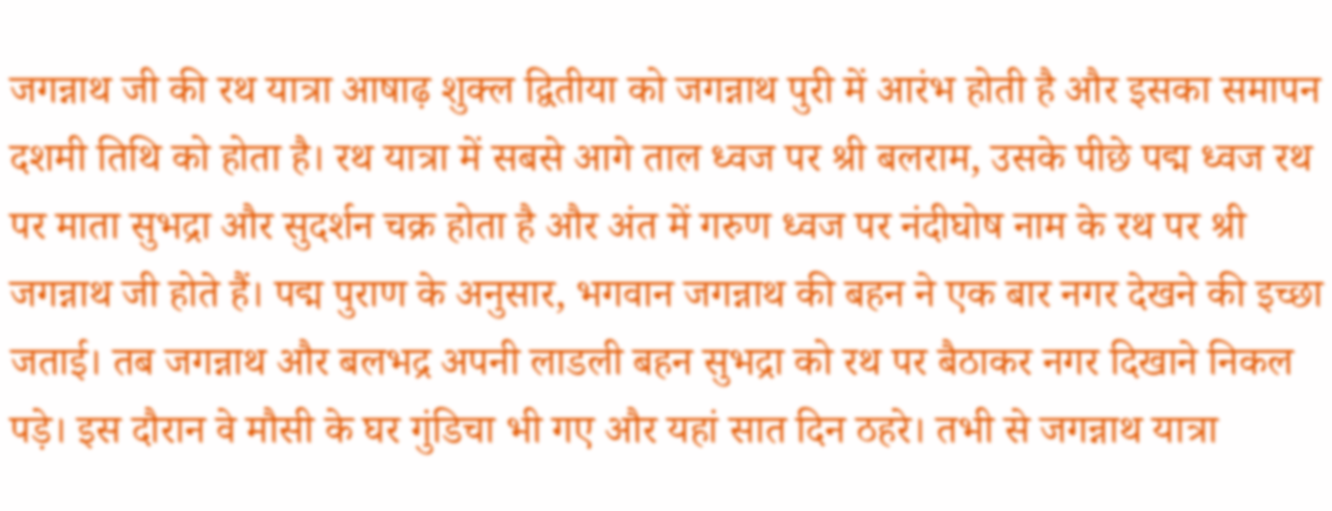जगन्नाथ जी की रथ यात्रा आषाढ़ शुक्ल द्वितीया को जगन्नाथ पुरी में आरंभ होती है और इसका समापन दशमी तिथि को होता है। रथ यात्रा में सबसे आगे ताल ध्वज पर श्री बलराम, उसके पीछे पद्म ध्वज रथ पर माता सुभद्रा और सुदर्शन चक्र होता है और अंत में गरुण ध्वज पर नंदीघोष नाम के रथ पर श्री जगन्नाथ जी होते हैं। पद्म पुराण के अनुसार, भगवान जगन्नाथ की बहन ने एक बार नगर देखने की इच्छा जताई। तब जगन्नाथ और बलभद्र अपनी लाडली बहन सुभद्रा को रथ पर बैठाकर नगर दिखाने निकल पड़े। इस दौरान वे मौसी के घर गुंडिचा भी गए और यहां सात दिन ठहरे। तभी से जगन्नाथ यात्रा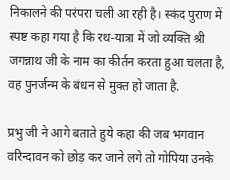निकालने की परंपरा चली आ रही है। स्कंद पुराण में स्पष्ट कहा गया है कि रथ-यात्रा में जो व्यक्ति श्री जगन्नाथ जी के नाम का कीर्तन करता हुआ चलता है, वह पुनर्जन्म के बंधन से मुक्त हो जाता है.

प्रभु जी ने आगे बताते हुये कहा की जब भगवान वरिन्दावन को छोड़ कर जाने लगे तो गोपिया उनके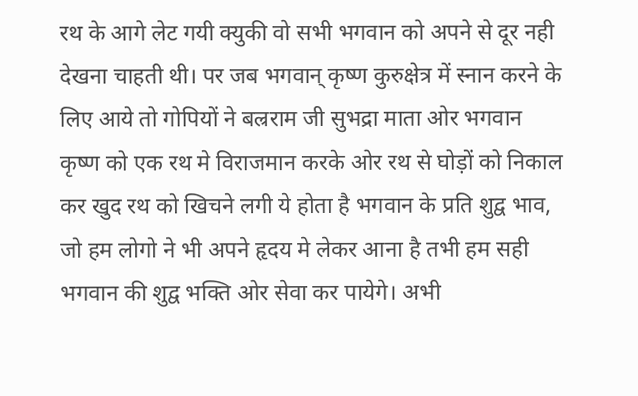रथ के आगे लेट गयी क्युकी वो सभी भगवान को अपने से दूर नही देखना चाहती थी। पर जब भगवान् कृष्ण कुरुक्षेत्र में स्नान करने के लिए आये तो गोपियों ने बल्रराम जी सुभद्रा माता ओर भगवान कृष्ण को एक रथ मे विराजमान करके ओर रथ से घोड़ों को निकाल कर खुद रथ को खिचने लगी ये होता है भगवान के प्रति शुद्व भाव, जो हम लोगो ने भी अपने हृदय मे लेकर आना है तभी हम सही भगवान की शुद्व भक्ति ओर सेवा कर पायेगे। अभी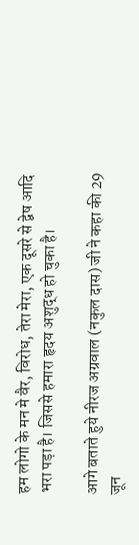हम लोगो के मन मे वैर, विरोध, तेरा मेरा, एक दूसरे से द्वेष आदि भरा पड़ा है। जिससे हमारा हृदय अशुद्ध हो चुका है।

आगे बताते हुये नीरज अग्रवाल (नकुल दास) जी ने कहा की 29 जून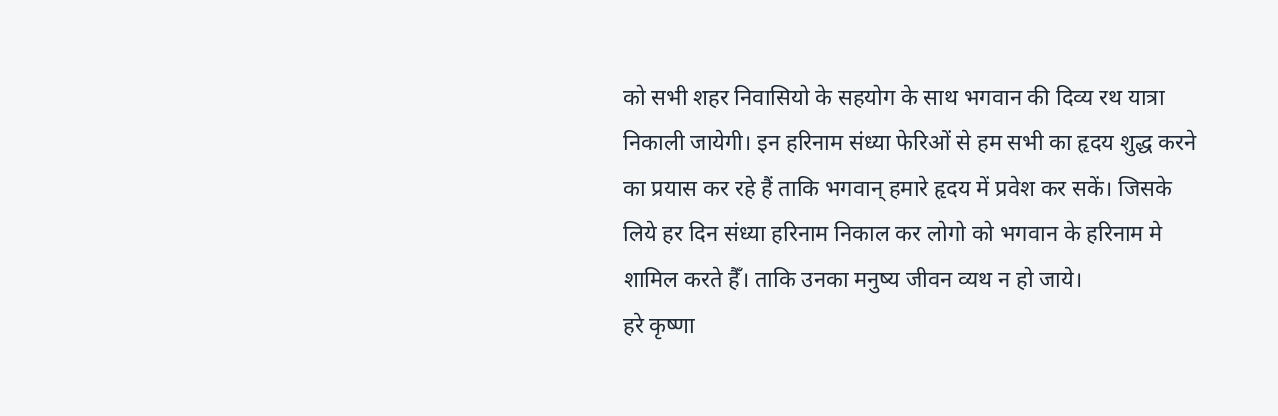को सभी शहर निवासियो के सहयोग के साथ भगवान की दिव्य रथ यात्रा निकाली जायेगी। इन हरिनाम संध्या फेरिओं से हम सभी का हृदय शुद्ध करने का प्रयास कर रहे हैं ताकि भगवान् हमारे हृदय में प्रवेश कर सकें। जिसके लिये हर दिन संध्या हरिनाम निकाल कर लोगो को भगवान के हरिनाम मे शामिल करते हैँ। ताकि उनका मनुष्य जीवन व्यथ न हो जाये।
हरे कृष्णा